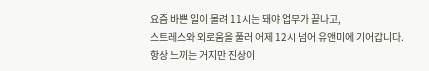요즘 바쁜 일이 몰려 11시는 돼야 업무가 끝나고,
스트레스와 외로움을 풀러 어제 12시 넘어 유앤미에 기어갑니다.
항상 느끼는 거지만 진상이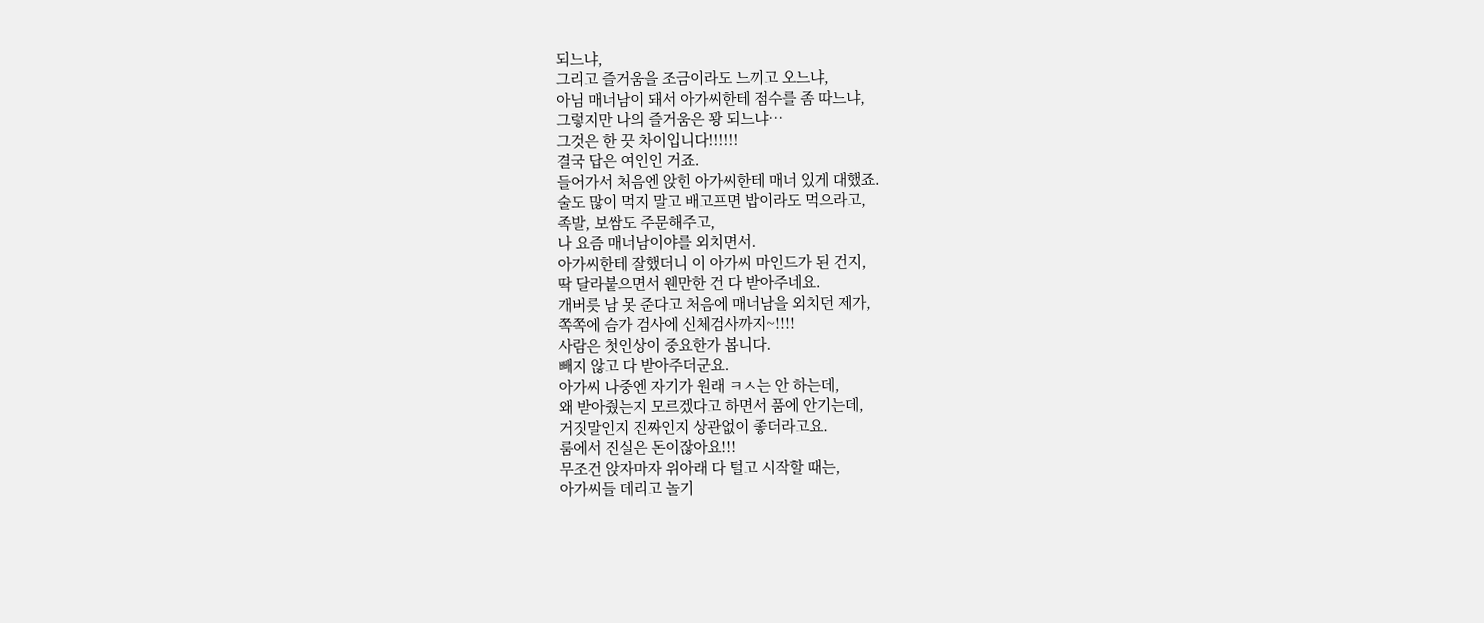되느냐,
그리고 즐거움을 조금이라도 느끼고 오느냐,
아님 매너남이 돼서 아가씨한테 점수를 좀 따느냐,
그렇지만 나의 즐거움은 꽝 되느냐…
그것은 한 끗 차이입니다!!!!!!
결국 답은 여인인 거죠.
들어가서 처음엔 앉힌 아가씨한테 매너 있게 대했죠.
술도 많이 먹지 말고 배고프면 밥이라도 먹으라고,
족발, 보쌈도 주문해주고,
나 요즘 매너남이야를 외치면서.
아가씨한테 잘했더니 이 아가씨 마인드가 된 건지,
딱 달라붙으면서 웬만한 건 다 받아주네요.
개버릇 남 못 준다고 처음에 매너남을 외치던 제가,
쪽쪽에 슴가 검사에 신체검사까지~!!!!
사람은 첫인상이 중요한가 봅니다.
빼지 않고 다 받아주더군요.
아가씨 나중엔 자기가 원래 ㅋㅅ는 안 하는데,
왜 받아줬는지 모르겠다고 하면서 품에 안기는데,
거짓말인지 진짜인지 상관없이 좋더라고요.
룸에서 진실은 돈이잖아요!!!
무조건 앉자마자 위아래 다 털고 시작할 때는,
아가씨들 데리고 놀기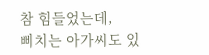참 힘들었는데,
삐치는 아가씨도 있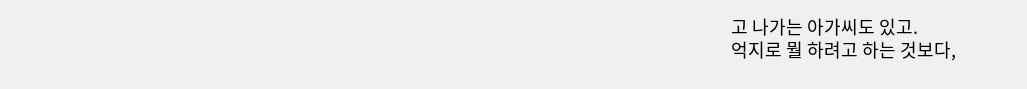고 나가는 아가씨도 있고.
억지로 뭘 하려고 하는 것보다,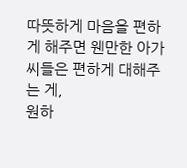따뜻하게 마음을 편하게 해주면 웬만한 아가씨들은 편하게 대해주는 게,
원하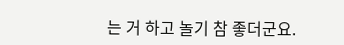는 거 하고 놀기 참 좋더군요.